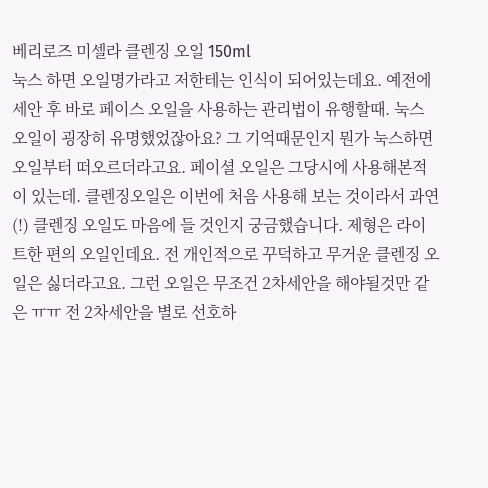베리로즈 미셀라 클렌징 오일 150ml
눅스 하면 오일명가라고 저한테는 인식이 되어있는데요. 예전에 세안 후 바로 페이스 오일을 사용하는 관리법이 유행할때. 눅스 오일이 굉장히 유명했었잖아요? 그 기억때문인지 뭔가 눅스하면 오일부터 떠오르더라고요. 페이셜 오일은 그당시에 사용해본적이 있는데. 클렌징오일은 이번에 처음 사용해 보는 것이라서 과연(!) 클렌징 오일도 마음에 들 것인지 궁금했습니다. 제형은 라이트한 편의 오일인데요. 전 개인적으로 꾸덕하고 무거운 클렌징 오일은 싫더라고요. 그런 오일은 무조건 2차세안을 해야될것만 같은 ㅠㅠ 전 2차세안을 별로 선호하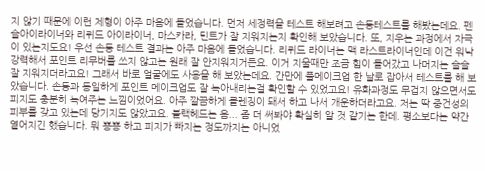지 않기 때문에 이런 제형이 아주 마음에 들었습니다. 먼저 세정력을 테스트 해보려고 손등테스트를 해봤는데요. 펜슬아이라이너와 리퀴드 아이라이너, 마스카라, 틴트가 잘 지워지는지 확인해 보았습니다. 또, 지우는 과정에서 자극이 있는지도요! 우선 손등 테스트 결과는 아주 마음에 들었습니다. 리퀴드 라이너는 맥 라스트라이너인데 이건 워낙 강력해서 포인트 리무버를 쓰지 않고는 원래 잘 안지워지거든요. 이거 지울때만 조금 힘이 들어갔고 나머지는 슬슬 잘 지워지더라고요! 그래서 바로 얼굴에도 사용을 해 보았는데요. 간만에 풀메이크업 한 날로 잡아서 테스트를 해 보았습니다. 손등과 동일하게 포인트 메이크업도 잘 녹아내리는걸 확인할 수 있었고요! 유화과정도 무겁지 않으면서도 피지도 충분히 녹여주는 느낌이었어요. 아주 깔끔하게 클렌징이 돼서 하고 나서 개운하더라고요. 저는 딱 중건성의 피부를 갖고 있는데 당기지도 않았고요. 블랙헤드는 음... 좀 더 써봐야 확실히 알 것 같기는 한데. 평소보다는 약간 옅어지긴 했습니다. 뭐 뿅뿅 하고 피지가 빠지는 정도까지는 아니었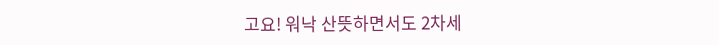고요! 워낙 산뜻하면서도 2차세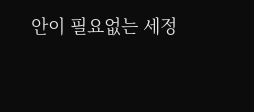안이 필요없는 세정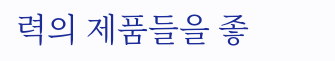력의 제품들을 좋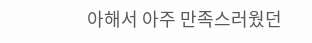아해서 아주 만족스러웠던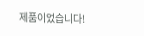제품이었습니다!